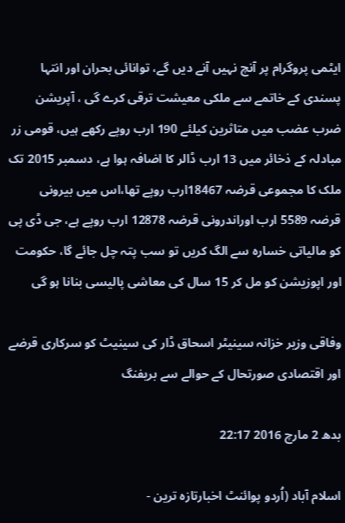ایٹمی پروگرام پر آنچ نہیں آنے دیں گے، توانائی بحران اور انتہا پسندی کے خاتمے سے ملکی معیشت ترقی کرے گی ، آپریشن ضرب عضب میں متاثرین کیلئے 190 ارب روپے رکھے ہیں، قومی زر مبادلہ کے ذخائر میں 13 ارب ڈالر کا اضافہ ہوا ہے، دسمبر 2015 تک ملک کا مجموعی قرضہ 18467ارب روپے تھا،اس میں بیرونی قرضہ 5589 ارب اوراندرونی قرضہ 12878 ارب روپے ہے، جی ڈی پی کو مالیاتی خسارہ سے الگ کریں تو سب پتہ چل جائے گا، حکومت اور اپوزیشن کو مل کر 15 سال کی معاشی پالیسی بنانا ہو گی

وفاقی وزیر خزانہ سینیٹر اسحاق ڈار کی سینیٹ کو سرکاری قرضے اور اقتصادی صورتحال کے حوالے سے بریفنگ

بدھ 2 مارچ 2016 22:17

اسلام آباد (اُردو پوائنٹ اخبارتازہ ترین -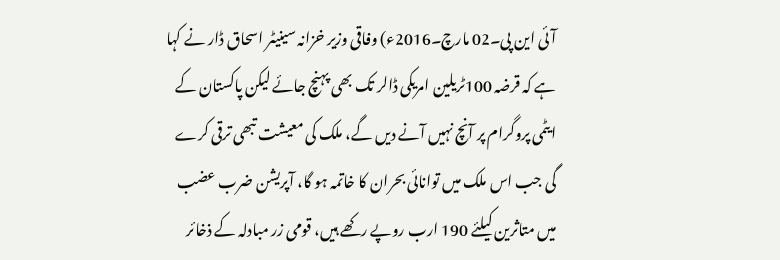آئی این پی۔02 مارچ۔2016ء) وفاقی وزیر خزانہ سینیٹر اسحاق ڈار نے کہا ہے کہ قرضہ 100ٹریلین امریکی ڈالر تک بھی پہنچ جائے لیکن پاکستان کے ایٹمی پروگرام پر آنچ نہیں آنے دیں گے، ملک کی معیشت تبھی ترقی کرے گی جب اس ملک میں توانائی بحران کا خاتمہ ہو گا، آپریشن ضرب عضب میں متاثرین کیلئے 190 ارب روپے رکھے ہیں، قومی زر مبادلہ کے ذخائر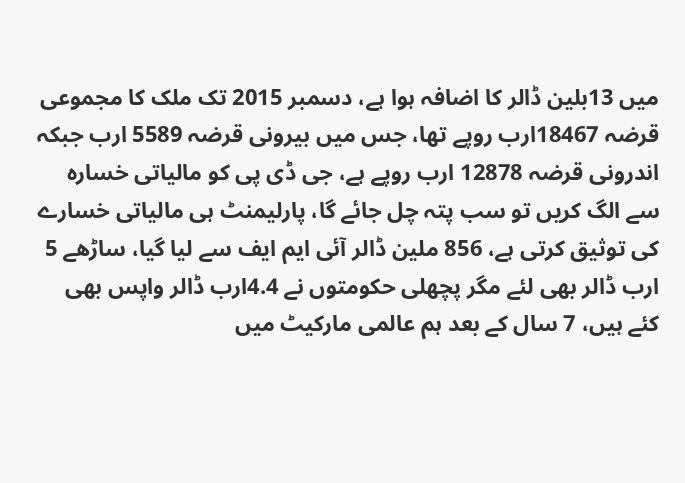میں 13بلین ڈالر کا اضافہ ہوا ہے، دسمبر 2015 تک ملک کا مجموعی قرضہ 18467ارب روپے تھا، جس میں بیرونی قرضہ 5589 ارب جبکہ اندرونی قرضہ 12878 ارب روپے ہے، جی ڈی پی کو مالیاتی خسارہ سے الگ کریں تو سب پتہ چل جائے گا، پارلیمنٹ ہی مالیاتی خسارے کی توثیق کرتی ہے، 856 ملین ڈالر آئی ایم ایف سے لیا گیا، ساڑھے 5 ارب ڈالر بھی لئے مگر پچھلی حکومتوں نے 4.4ارب ڈالر واپس بھی کئے ہیں، 7 سال کے بعد ہم عالمی مارکیٹ میں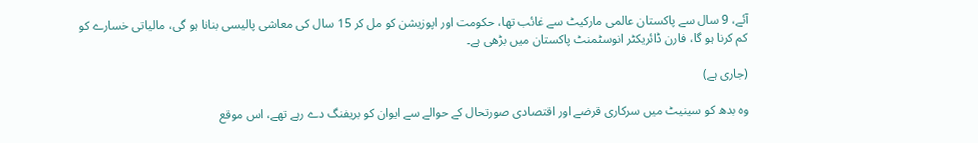آئے، 9 سال سے پاکستان عالمی مارکیٹ سے غائب تھا، حکومت اور اپوزیشن کو مل کر 15 سال کی معاشی پالیسی بنانا ہو گی، مالیاتی خسارے کو کم کرنا ہو گا، فارن ڈائریکٹر انوسٹمنٹ پاکستان میں بڑھی ہے۔

(جاری ہے)

وہ بدھ کو سینیٹ میں سرکاری قرضے اور اقتصادی صورتحال کے حوالے سے ایوان کو بریفنگ دے رہے تھے، اس موقع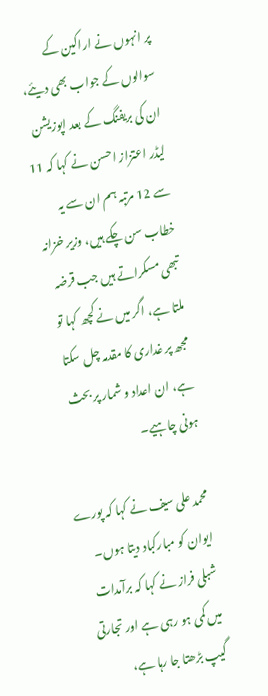پر انہوں نے اراکین کے سوالوں کے جواب بھی دیئے، ان کی بریفنگ کے بعد اپوزیشن لیڈر اعتزاز احسن نے کہا کہ 11 سے 12 مرتبہ ہم ان سے یہ خطاب سن چکے ہیں، وزیر خزانہ تبھی مسکراتے ہیں جب قرضہ ملتا ہے، اگر میں نے کچھ کہا تو مجھ پر غداری کا مقدمہ چل سکتا ہے، ان اعداد و شمار پر بحث ہونی چاہیے۔

محمد علی سیف نے کہا کہ پورے ایوان کو مبارکباد دیتا ہوں۔ شبلی فراز نے کہا کہ برآمدات میں کمی ہو رہی ہے اور تجارتی گیپ بڑھتا جا رہا ہے،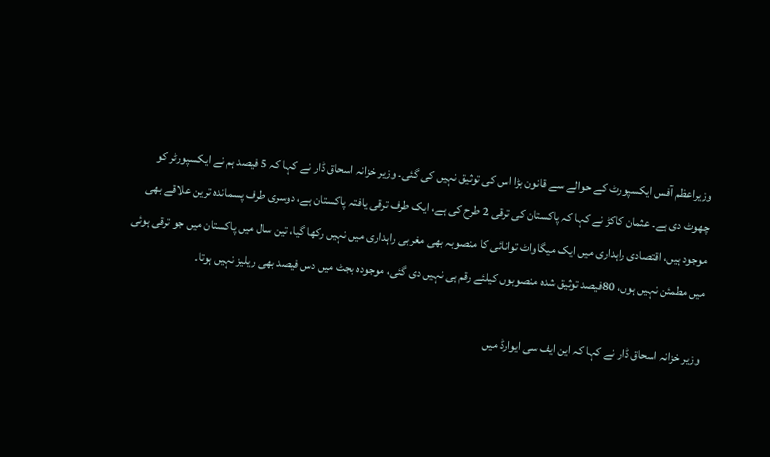وزیراعظم آفس ایکسپورٹ کے حوالے سے قانون بڑا اس کی توثیق نہیں کی گئی۔ وزیر خزانہ اسحاق ڈار نے کہا کہ 5 فیصد ہم نے ایکسپورٹر کو چھوٹ دی ہے۔ عثمان کاکڑ نے کہا کہ پاکستان کی ترقی 2 طرح کی ہے، ایک طرف ترقی یافتہ پاکستان ہے، دوسری طرف پسماندہ ترین علاقے بھی موجود ہیں، اقتصادی راہداری میں ایک میگاواٹ توانائی کا منصوبہ بھی مغربی راہداری میں نہیں رکھا گیا، تین سال میں پاکستان میں جو ترقی ہوئی میں مطمئن نہیں ہوں، 80فیصد توثیق شدہ منصوبوں کیلئے رقم ہی نہیں دی گئی، موجودہ بجٹ میں دس فیصد بھی ریلیز نہیں ہوتا۔

وزیر خزانہ اسحاق ڈار نے کہا کہ این ایف سی ایوارڈ میں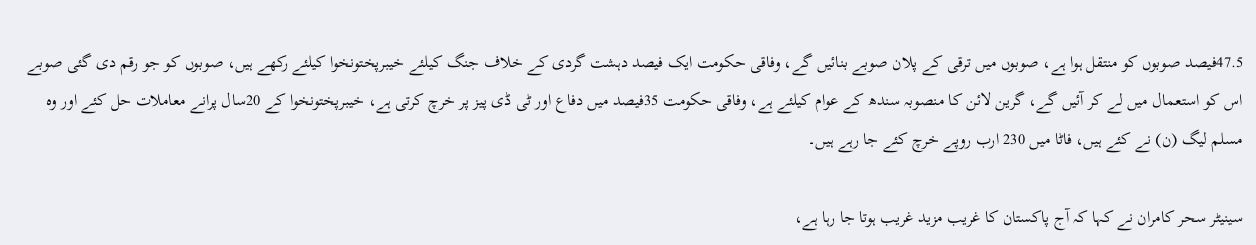47.5فیصد صوبوں کو منتقل ہوا ہے، صوبوں میں ترقی کے پلان صوبے بنائیں گے، وفاقی حکومت ایک فیصد دہشت گردی کے خلاف جنگ کیلئے خیبرپختونخوا کیلئے رکھے ہیں، صوبوں کو جو رقم دی گئی صوبے اس کو استعمال میں لے کر آئیں گے، گرین لائن کا منصوبہ سندھ کے عوام کیلئے ہے، وفاقی حکومت 35فیصد میں دفاع اور ٹی ڈی پیز پر خرچ کرتی ہے، خیبرپختونخوا کے 20سال پرانے معاملات حل کئے اور وہ مسلم لیگ (ن) نے کئے ہیں، فاٹا میں 230 ارب روپے خرچ کئے جا رہے ہیں۔

سینیٹر سحر کامران نے کہا کہ آج پاکستان کا غریب مزید غریب ہوتا جا رہا ہے،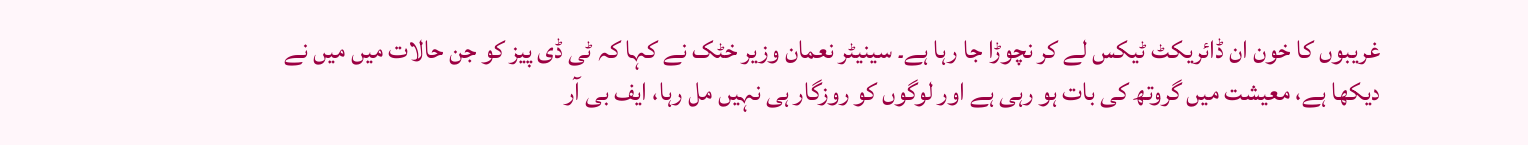غریبوں کا خون ان ڈائریکٹ ٹیکس لے کر نچوڑا جا رہا ہے۔ سینیٹر نعمان وزیر خٹک نے کہا کہ ٹی ڈی پیز کو جن حالات میں میں نے دیکھا ہے، معیشت میں گروتھ کی بات ہو رہی ہے اور لوگوں کو روزگار ہی نہیں مل رہا، ایف بی آر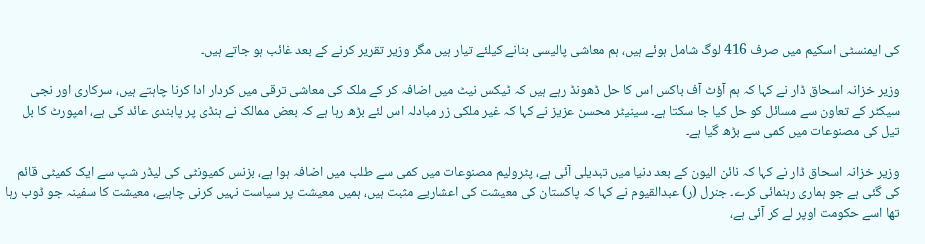کی ایمنسٹی اسکیم میں صرف 416 لوگ شامل ہوئے ہیں، ہم معاشی پالیسی بنانے کیلئے تیار ہیں مگر وزیر تقریر کرنے کے بعد غائب ہو جاتے ہیں۔

وزیر خزانہ اسحاق ڈار نے کہا کہ ہم آؤٹ آف باکس اس کا حل ڈھونڈ رہے ہیں کہ ٹیکس نیٹ میں اضافہ کر کے ملک کی معاشی ترقی میں کردار ادا کرنا چاہتے ہیں، سرکاری اور نجی سیکٹر کے تعاون سے مسائل کو حل کیا جا سکتا ہے۔ سینیٹر محسن عزیز نے کہا کہ غیر ملکی زر مبادلہ اس لئے بڑھ رہا ہے کہ بعض ممالک نے ہنڈی پر پابندی عائد کی ہے، امپورٹ کا بل تیل کی مصنوعات میں کمی سے بڑھ گیا ہے۔

وزیر خزانہ اسحاق ڈار نے کہا کہ نائن الیون کے بعد دنیا میں تبدیلی آئی ہے، پٹرولیم مصنوعات میں کمی سے طلب میں اضافہ ہوا ہے، بزنس کمیونٹی کی لیڈر شپ سے ایک کمیٹی قائم کی گئی ہے جو ہماری رہنمائی کرے۔ جنرل (ر) عبدالقیوم نے کہا کہ پاکستان کی معیشت کی اعشاریے مثبت ہیں، ہمیں معیشت پر سیاست نہیں کرنی چاہیے، معیشت کا سفینہ جو ڈوب رہا تھا اسے حکومت اوپر لے کر آئی ہے،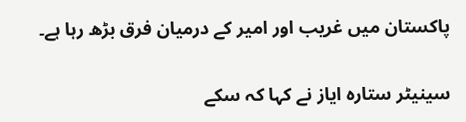پاکستان میں غریب اور امیر کے درمیان فرق بڑھ رہا ہے۔

سینیٹر ستارہ ایاز نے کہا کہ سکے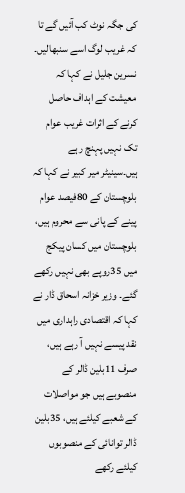کی جگہ نوٹ کب آئیں گے تا کہ غریب لوگ اسے سنبھالیں۔ نسرین جلیل نے کہا کہ معیشت کے اہداف حاصل کرنے کے اثرات غریب عوام تک نہیں پہنچ رہے ہیں۔سینیٹر میر کبیر نے کہا کہ بلوچستان کے 80فیصد عوام پینے کے پانی سے محروم ہیں، بلوچستان میں کسان پیکج میں 35روپے بھی نہیں رکھے گئے۔ وزیر خزانہ اسحاق ڈار نے کہا کہ اقتصادی راہداری میں نقد پیسے نہیں آ رہے ہیں، صرف 11بلین ڈالر کے منصوبے ہیں جو مواصلات کے شعبے کیلئے ہیں، 35بلین ڈالر توانائی کے منصوبوں کیلئے رکھے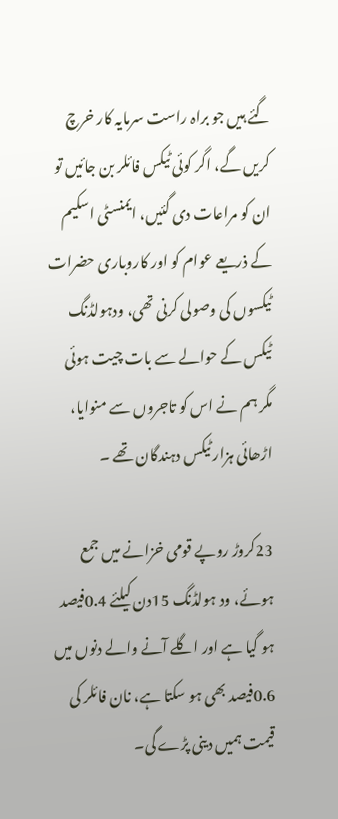گئے ہیں جو براہ راست سرمایہ کار خرچ کریں گے، اگر کوئی ٹیکس فائلر بن جائیں تو ان کو مراعات دی گئیں، ایمنسٹی اسکیم کے ذریعے عوام کو اور کاروباری حضرات ٹیکسوں کی وصولی کرنی تھی، ودہولڈنگ ٹیکس کے حوالے سے بات چیت ہوئی مگر ہم نے اس کو تاجروں سے منوایا، اڑھائی ہزار ٹیکس دہندگان تھے ۔

23کروڑ روپے قومی خزانے میں جمع ہوئے، ود ہولڈنگ 15دن کیلئے 0.4فیصد ہو گیا ہے اور اگلے آنے والے دنوں میں 0.6فیصد بھی ہو سکتا ہے، نان فائلر کی قیمت ہمیں دینی پڑے گی۔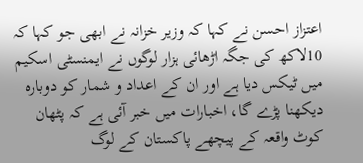اعتزاز احسن نے کہا کہ وزیر خزانہ نے ابھی جو کہا کہ 10لاکھ کی جگہ اڑھائی ہزار لوگوں نے ایمنسٹی اسکیم میں ٹیکس دیا ہے اور ان کے اعداد و شمار کو دوبارہ دیکھنا پڑے گا، اخبارات میں خبر آئی ہے کہ پٹھان کوٹ واقعہ کے پیچھے پاکستان کے لوگ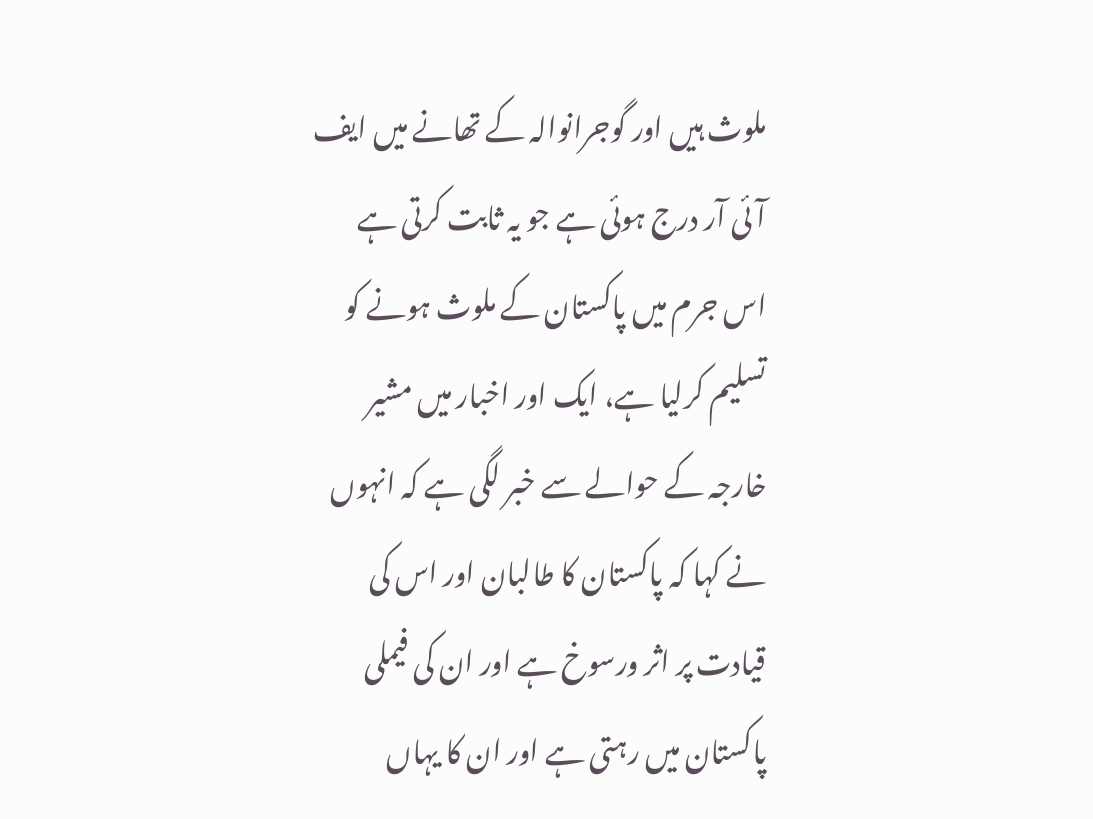ملوث ہیں اور گوجرانوالہ کے تھانے میں ایف آئی آر درج ہوئی ہے جو یہ ثابت کرتی ہے اس جرم میں پاکستان کے ملوث ہونے کو تسلیم کرلیا ہے، ایک اور اخبار میں مشیر خارجہ کے حوالے سے خبر لگی ہے کہ انہوں نے کہا کہ پاکستان کا طالبان اور اس کی قیادت پر اثر ورسوخ ہے اور ان کی فیملی پاکستان میں رہتی ہے اور ان کا یہاں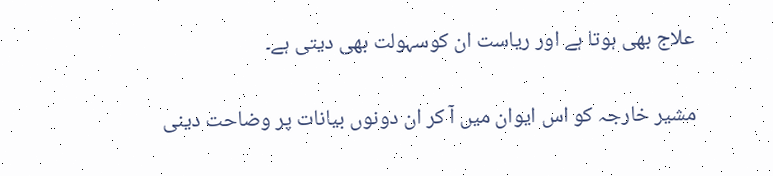علاج بھی ہوتا ہے اور ریاست ان کوسہولت بھی دیتی ہے۔

مشیر خارجہ کو اس ایوان میں آ کر ان دونوں بیانات پر وضاحت دینی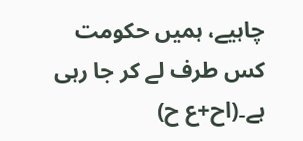چاہیے، ہمیں حکومت کس طرف لے کر جا رہی ہے۔(اح+ع ح)